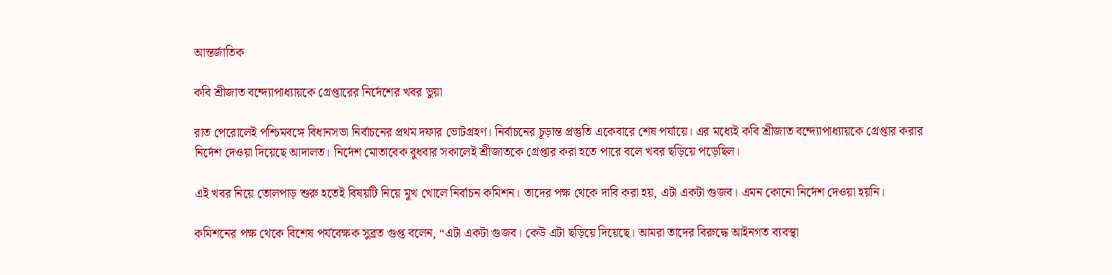আন্তর্জাতিক

কবি শ্রীজাত বন্দ্যোপাধ্যায়কে গ্রেপ্তারের নির্দেশের খবর ভুয়া

রাত পেরোলেই পশ্চিমবঙ্গে বিধানসভা নির্বাচনের প্রথম দফার ভোটগ্রহণ। নির্বাচনের চূড়ান্ত প্রস্তুতি একেবারে শেষ পর্যায়ে। এর মধ্যেই কবি শ্রীজাত বন্দ্যোপাধ্যায়কে গ্রেপ্তার করার নির্দেশ দেওয়া দিয়েছে আদালত। নির্দেশ মোতাবেক বুধবার সকালেই শ্রীজাতকে গ্রেপ্তার করা হতে পারে বলে খবর ছড়িয়ে পড়েছিল।

এই খবর নিয়ে তোলপাড় শুরু হতেই বিষয়টি নিয়ে মুখ খোলে নির্বাচন কমিশন। তাদের পক্ষ থেকে দাবি করা হয়, এটা একটা গুজব। এমন কোনো নির্দেশ দেওয়া হয়নি।

কমিশনের পক্ষ থেকে বিশেষ পর্যবেক্ষক সুব্রত গুপ্ত বলেন, “এটা একটা গুজব। কেউ এটা ছড়িয়ে দিয়েছে। আমরা তাদের বিরুদ্ধে আইনগত ব্যবস্থা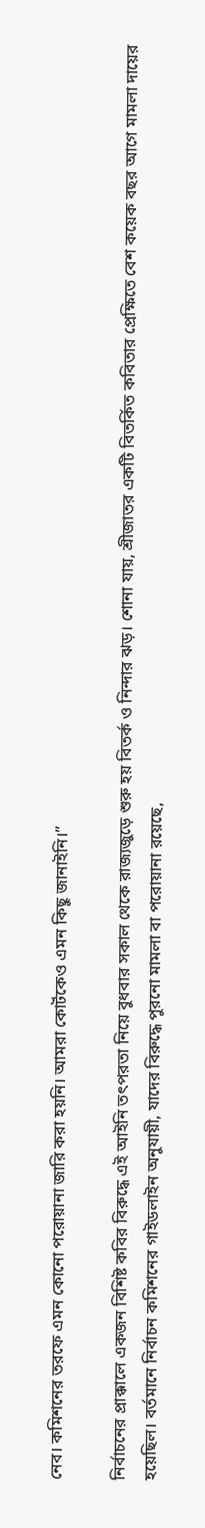নেব। কমিশনের তরফে এমন কোনো পরোয়ানা জারি করা হয়নি। আমরা কোর্টকেও এমন কিছু জানাইনি।”

নির্বাচনের প্রাক্কালে একজন বিশিষ্ট কবির বিরুদ্ধে এই আইনি তৎপরতা নিয়ে বুধবার সকাল থেকে রাজ্যজুড়ে শুরু হয় বিতর্ক ও নিন্দার ঝড়। শোনা যায়, শ্রীজাতর একটি বিতর্কিত কবিতার প্রেক্ষিতে বেশ কয়েক বছর আগে মামলা দায়ের হয়েছিল। বর্তমানে নির্বাচন কমিশনের গাইডলাইন অনুযায়ী, যাদের বিরুদ্ধে পুরনো মামলা বা পরোয়ানা রয়েছে,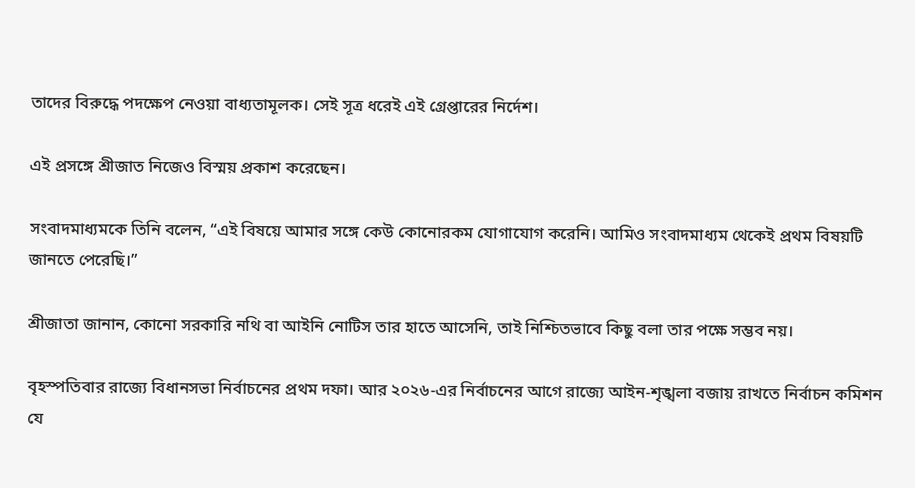তাদের বিরুদ্ধে পদক্ষেপ নেওয়া বাধ্যতামূলক। সেই সূত্র ধরেই এই গ্রেপ্তারের নির্দেশ।

এই প্রসঙ্গে শ্রীজাত নিজেও বিস্ময় প্রকাশ করেছেন।

সংবাদমাধ্যমকে তিনি বলেন, “এই বিষয়ে আমার সঙ্গে কেউ কোনোরকম যোগাযোগ করেনি। আমিও সংবাদমাধ্যম থেকেই প্রথম বিষয়টি জানতে পেরেছি।”

শ্রীজাতা জানান, কোনো সরকারি নথি বা আইনি নোটিস তার হাতে আসেনি, তাই নিশ্চিতভাবে কিছু বলা তার পক্ষে সম্ভব নয়।

বৃহস্পতিবার রাজ্যে বিধানসভা নির্বাচনের প্রথম দফা। আর ২০২৬-এর নির্বাচনের আগে রাজ্যে আইন-শৃঙ্খলা বজায় রাখতে নির্বাচন কমিশন যে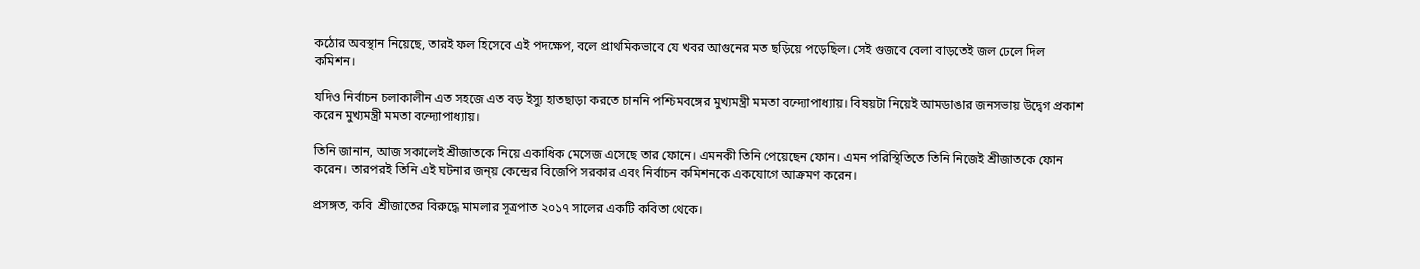কঠোর অবস্থান নিয়েছে, তারই ফল হিসেবে এই পদক্ষেপ, বলে প্রাথমিকভাবে যে খবর আগুনের মত ছড়িয়ে পড়েছিল। সেই গুজবে বেলা বাড়তেই জল ঢেলে দিল কমিশন।

যদিও নির্বাচন চলাকালীন এত সহজে এত বড় ইস্যু হাতছাড়া করতে চাননি পশ্চিমবঙ্গের মুখ্যমন্ত্রী মমতা বন্দ্যোপাধ্যায়। বিষয়টা নিয়েই আমডাঙার জনসভায় উদ্বেগ প্রকাশ করেন মুখ্যমন্ত্রী মমতা বন্দ্যোপাধ্যায়।

তিনি জানান, আজ সকালেই শ্রীজাতকে নিয়ে একাধিক মেসেজ এসেছে তার ফোনে। এমনকী তিনি পেয়েছেন ফোন। এমন পরিস্থিতিতে তিনি নিজেই শ্রীজাতকে ফোন করেন। তারপরই তিনি এই ঘটনার জন্য় কেন্দ্রের বিজেপি সরকার এবং নির্বাচন কমিশনকে একযোগে আক্রমণ করেন।

প্রসঙ্গত, কবি  শ্রীজাতের বিরুদ্ধে মামলার সূত্রপাত ২০১৭ সালের একটি কবিতা থেকে।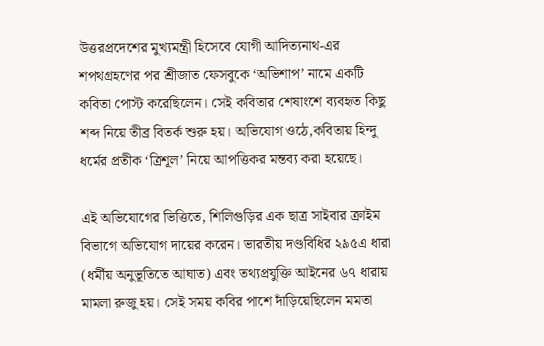উত্তরপ্রদেশের মুখ্যমন্ত্রী হিসেবে যোগী আদিত্যনাথ-এর শপথগ্রহণের পর শ্রীজাত ফেসবুকে ‘অভিশাপ’ নামে একটি কবিতা পোস্ট করেছিলেন। সেই কবিতার শেষাংশে ব্যবহৃত কিছু শব্দ নিয়ে তীব্র বিতর্ক শুরু হয়। অভিযোগ ওঠে,কবিতায় হিন্দু ধর্মের প্রতীক ‘ত্রিশূল’ নিয়ে আপত্তিকর মন্তব্য করা হয়েছে।

এই অভিযোগের ভিত্তিতে, শিলিগুড়ির এক ছাত্র সাইবার ক্রাইম বিভাগে অভিযোগ দায়ের করেন। ভারতীয় দণ্ডবিধির ২৯৫এ ধারা (ধর্মীয় অনুভূতিতে আঘাত) এবং তথ্যপ্রযুক্তি আইনের ৬৭ ধারায় মামলা রুজু হয়। সেই সময় কবির পাশে দাঁড়িয়েছিলেন মমতা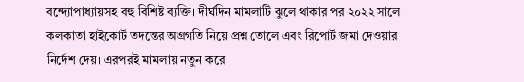বন্দ্যোপাধ্যায়সহ বহু বিশিষ্ট ব্যক্তি। দীর্ঘদিন মামলাটি ঝুলে থাকার পর ২০২২ সালে কলকাতা হাইকোর্ট তদন্তের অগ্রগতি নিয়ে প্রশ্ন তোলে এবং রিপোর্ট জমা দেওয়ার নির্দেশ দেয়। এরপরই মামলায় নতুন করে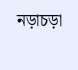নড়াচড়া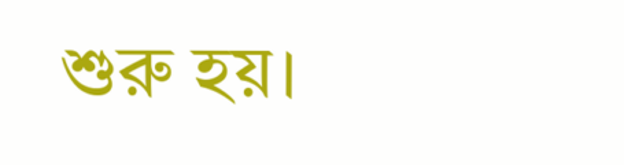শুরু হয়।